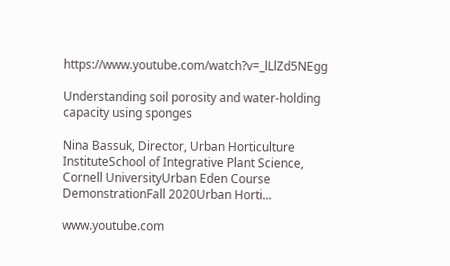https://www.youtube.com/watch?v=_lLlZd5NEgg

Understanding soil porosity and water-holding capacity using sponges

Nina Bassuk, Director, Urban Horticulture InstituteSchool of Integrative Plant Science, Cornell UniversityUrban Eden Course DemonstrationFall 2020Urban Horti...

www.youtube.com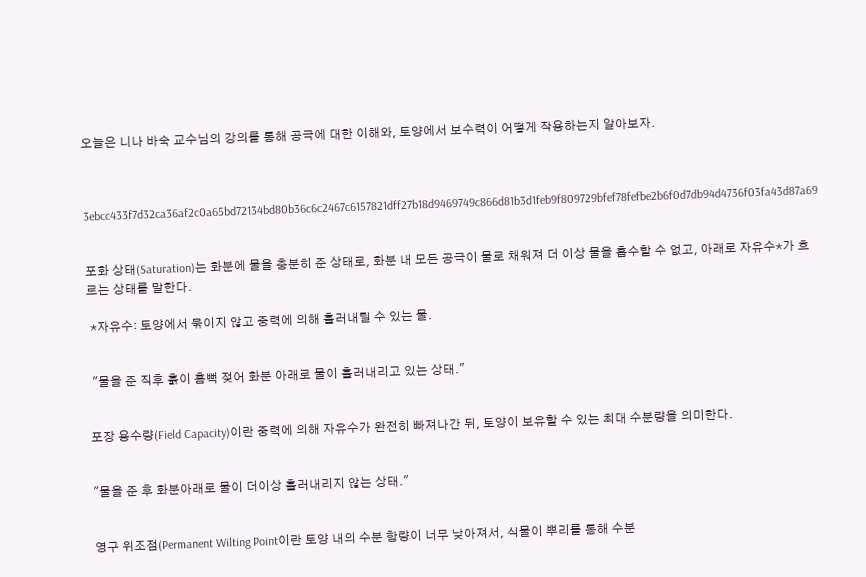오늘은 니나 바숙 교수님의 강의를 통해 공극에 대한 이해와, 토양에서 보수력이 어떻게 작용하는지 알아보자.



3ebcc433f7d32ca36af2c0a65bd72134bd80b36c6c2467c6157821dff27b18d9469749c866d81b3d1feb9f809729bfef78fefbe2b6f0d7db94d4736f03fa43d87a69


포화 상태(Saturation)는 화분에 물을 충분히 준 상태로, 화분 내 모든 공극이 물로 채워져 더 이상 물을 흡수할 수 없고, 아래로 자유수*가 흐르는 상태를 말한다.

 *자유수: 토양에서 묶이지 않고 중력에 의해 흘러내릴 수 있는 물.


 "물을 준 직후 흙이 흠뻑 젖어 화분 아래로 물이 흘러내리고 있는 상태."


포장 용수량(Field Capacity)이란 중력에 의해 자유수가 완전히 빠져나간 뒤, 토양이 보유할 수 있는 최대 수분량을 의미한다.


"물을 준 후 화분아래로 물이 더이상 흘러내리지 않는 상태."


영구 위조점(Permanent Wilting Point이란 토양 내의 수분 함량이 너무 낮아져서, 식물이 뿌리를 통해 수분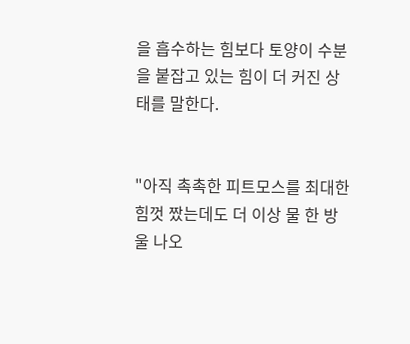을 흡수하는 힘보다 토양이 수분을 붙잡고 있는 힘이 더 커진 상태를 말한다.


"아직 촉촉한 피트모스를 최대한 힘껏 짰는데도 더 이상 물 한 방울 나오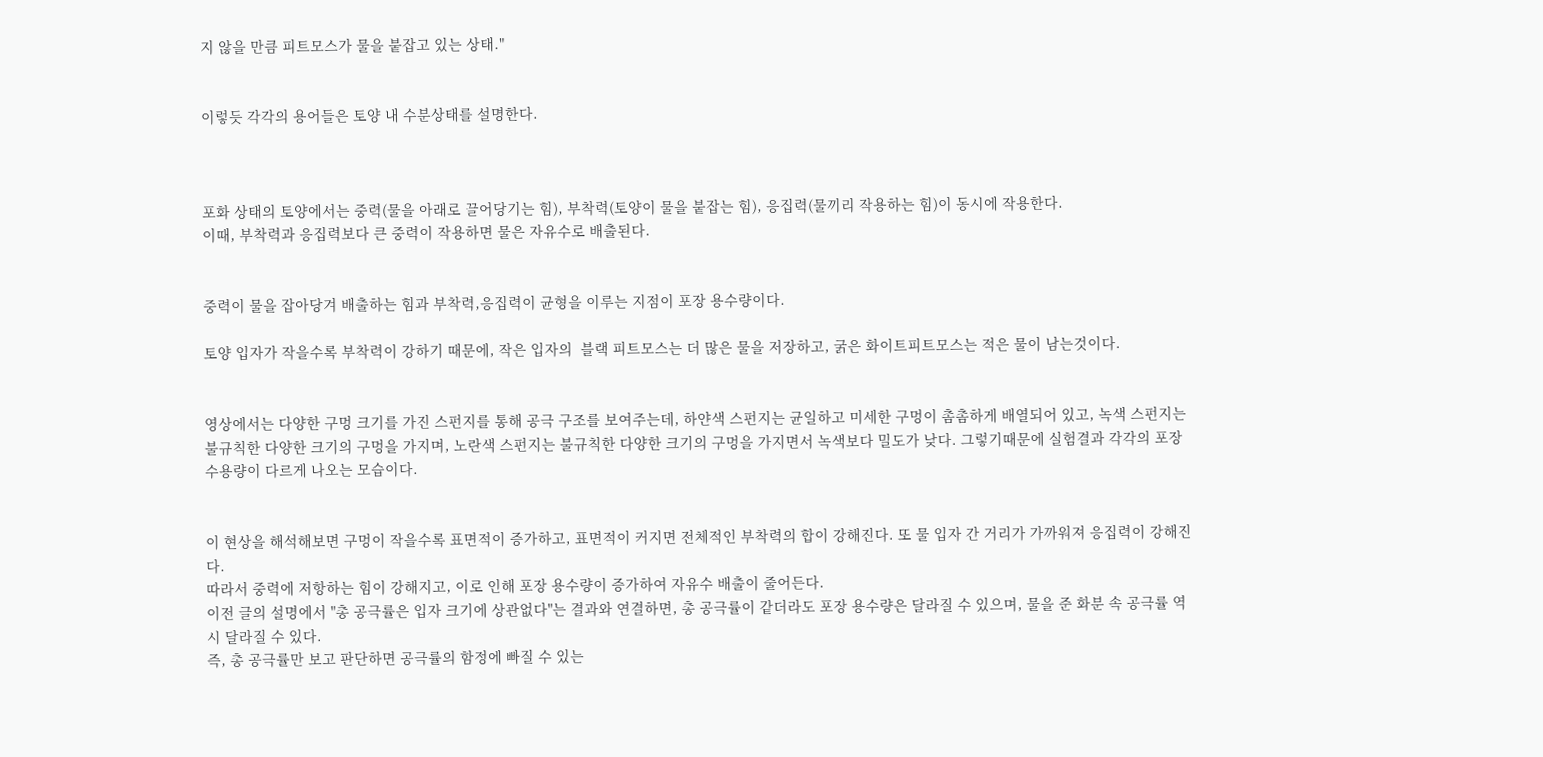지 않을 만큼 피트모스가 물을 붙잡고 있는 상태."


이렇듯 각각의 용어들은 토양 내 수분상태를 설명한다.



포화 상태의 토양에서는 중력(물을 아래로 끌어당기는 힘), 부착력(토양이 물을 붙잡는 힘), 응집력(물끼리 작용하는 힘)이 동시에 작용한다.
이때, 부착력과 응집력보다 큰 중력이 작용하면 물은 자유수로 배출된다.


중력이 물을 잡아당겨 배출하는 힘과 부착력,응집력이 균형을 이루는 지점이 포장 용수량이다.

토양 입자가 작을수록 부착력이 강하기 때문에, 작은 입자의  블랙 피트모스는 더 많은 물을 저장하고, 굵은 화이트피트모스는 적은 물이 남는것이다.


영상에서는 다양한 구멍 크기를 가진 스펀지를 통해 공극 구조를 보여주는데, 하얀색 스펀지는 균일하고 미세한 구멍이 촘촘하게 배열되어 있고, 녹색 스펀지는 불규칙한 다양한 크기의 구멍을 가지며, 노란색 스펀지는 불규칙한 다양한 크기의 구멍을 가지면서 녹색보다 밀도가 낮다. 그렇기때문에 실험결과 각각의 포장수용량이 다르게 나오는 모습이다.


이 현상을 해석해보면 구멍이 작을수록 표면적이 증가하고, 표면적이 커지면 전체적인 부착력의 합이 강해진다. 또 물 입자 간 거리가 가까워져 응집력이 강해진다.
따라서 중력에 저항하는 힘이 강해지고, 이로 인해 포장 용수량이 증가하여 자유수 배출이 줄어든다.
이전 글의 설명에서 "총 공극률은 입자 크기에 상관없다"는 결과와 연결하면, 총 공극률이 같더라도 포장 용수량은 달라질 수 있으며, 물을 준 화분 속 공극률 역시 달라질 수 있다.
즉, 총 공극률만 보고 판단하면 공극률의 함정에 빠질 수 있는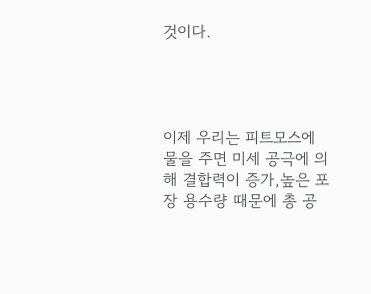것이다.




이제 우리는 피트모스에 물을 주면 미세 공극에 의해 결합력이 증가,높은 포장 용수량 때문에 총 공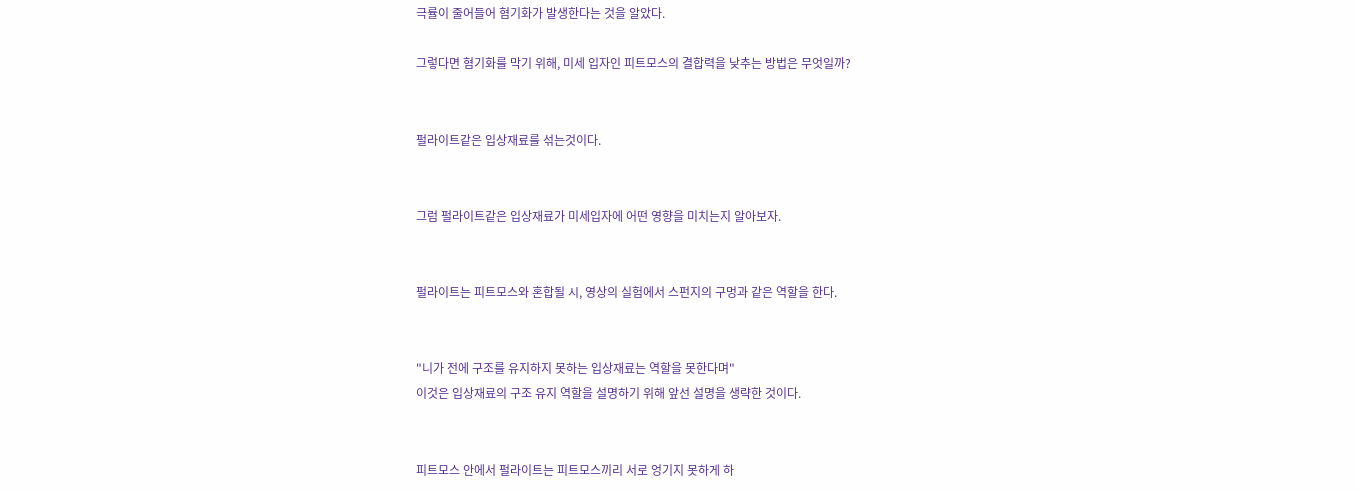극률이 줄어들어 혐기화가 발생한다는 것을 알았다.

그렇다면 혐기화를 막기 위해, 미세 입자인 피트모스의 결합력을 낮추는 방법은 무엇일까?


펄라이트같은 입상재료를 섞는것이다.


그럼 펄라이트같은 입상재료가 미세입자에 어떤 영향을 미치는지 알아보자.


펄라이트는 피트모스와 혼합될 시, 영상의 실험에서 스펀지의 구멍과 같은 역할을 한다.


"니가 전에 구조를 유지하지 못하는 입상재료는 역할을 못한다며"
이것은 입상재료의 구조 유지 역할을 설명하기 위해 앞선 설명을 생략한 것이다.


피트모스 안에서 펄라이트는 피트모스끼리 서로 엉기지 못하게 하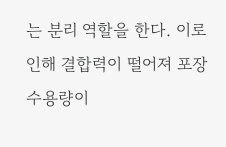는 분리 역할을 한다. 이로 인해 결합력이 떨어져 포장 수용량이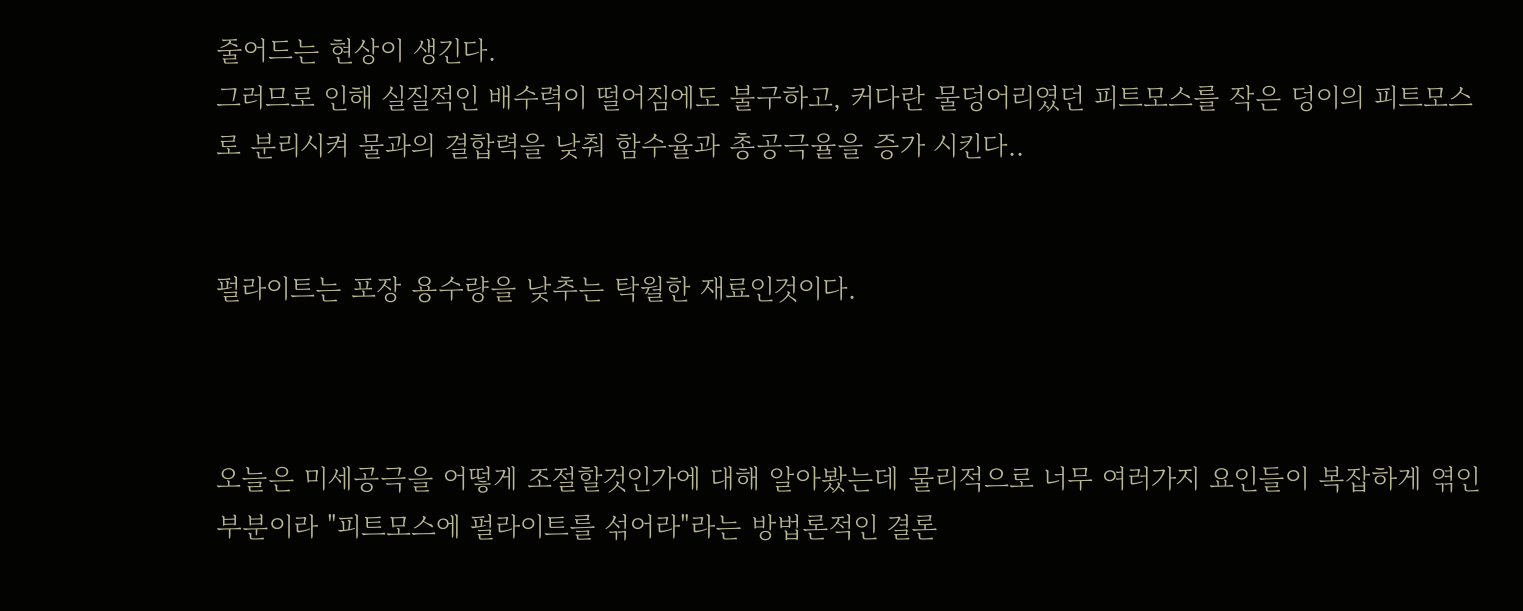줄어드는 현상이 생긴다.
그러므로 인해 실질적인 배수력이 떨어짐에도 불구하고, 커다란 물덩어리였던 피트모스를 작은 덩이의 피트모스로 분리시켜 물과의 결합력을 낮춰 함수율과 총공극율을 증가 시킨다..


펄라이트는 포장 용수량을 낮추는 탁월한 재료인것이다.



오늘은 미세공극을 어떻게 조절할것인가에 대해 알아봤는데 물리적으로 너무 여러가지 요인들이 복잡하게 엮인 부분이라 "피트모스에 펄라이트를 섞어라"라는 방법론적인 결론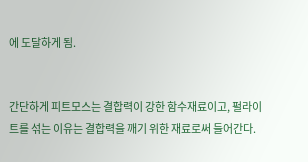에 도달하게 됨.


간단하게 피트모스는 결합력이 강한 함수재료이고, 펄라이트를 섞는 이유는 결합력을 깨기 위한 재료로써 들어간다.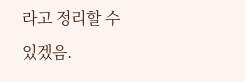라고 정리할 수 있겠음.